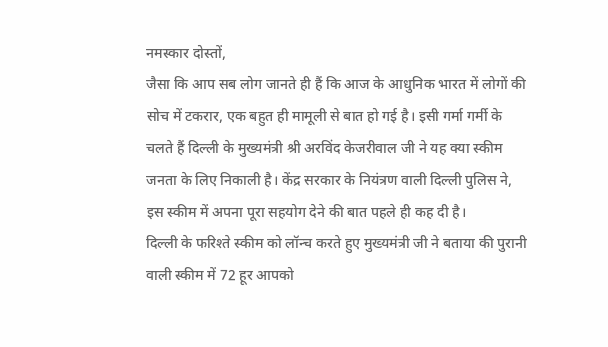नमस्कार दोस्तों,
जैसा कि आप सब लोग जानते ही हैं कि आज के आधुनिक भारत में लोगों की सोच में टकरार, एक बहुत ही मामूली से बात हो गई है। इसी गर्मा गर्मी के चलते हैं दिल्ली के मुख्यमंत्री श्री अरविंद केजरीवाल जी ने यह क्या स्कीम जनता के लिए निकाली है। केंद्र सरकार के नियंत्रण वाली दिल्ली पुलिस ने, इस स्कीम में अपना पूरा सहयोग देने की बात पहले ही कह दी है।
दिल्ली के फरिश्ते स्कीम को लॉन्च करते हुए मुख्यमंत्री जी ने बताया की पुरानी वाली स्कीम में 72 हूर आपको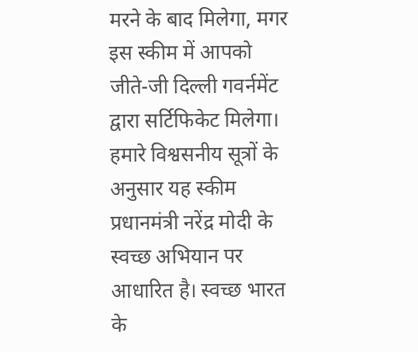मरने के बाद मिलेगा, मगर इस स्कीम में आपको जीते-जी दिल्ली गवर्नमेंट द्वारा सर्टिफिकेट मिलेगा। हमारे विश्वसनीय सूत्रों के अनुसार यह स्कीम प्रधानमंत्री नरेंद्र मोदी के स्वच्छ अभियान पर आधारित है। स्वच्छ भारत के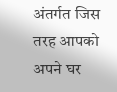अंतर्गत जिस तरह आपको अपने घर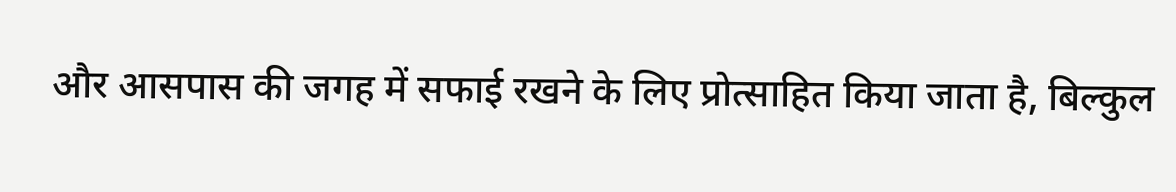और आसपास की जगह में सफाई रखने के लिए प्रोत्साहित किया जाता है, बिल्कुल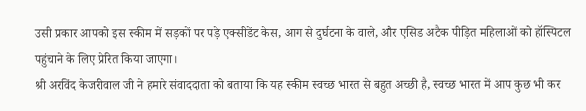उसी प्रकार आपको इस स्कीम में सड़कों पर पड़े एक्सीडेंट केस, आग से दुर्घटना के वाले, और एसिड अटैक पीड़ित महिलाओं को हॉस्पिटल पहुंचाने के लिए प्रेरित किया जाएगा।
श्री अरविंद केजरीवाल जी ने हमारे संवाददाता को बताया कि यह स्कीम स्वच्छ भारत से बहुत अच्छी है, स्वच्छ भारत में आप कुछ भी कर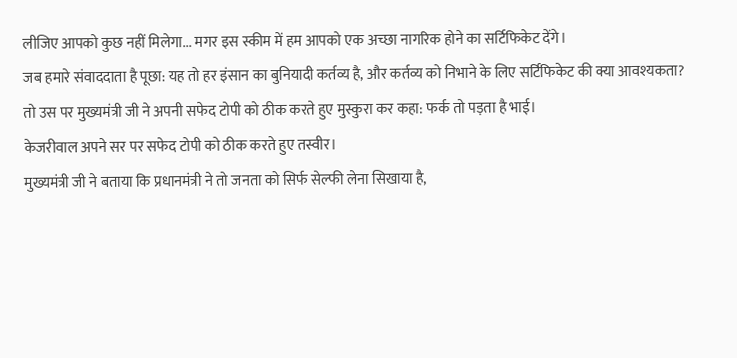लीजिए आपको कुछ नहीं मिलेगा... मगर इस स्कीम में हम आपको एक अच्छा नागरिक होने का सर्टिफिकेट देंगे।
जब हमारे संवाददाता है पूछा: यह तो हर इंसान का बुनियादी कर्तव्य है, और कर्तव्य को निभाने के लिए सर्टिफिकेट की क्या आवश्यकता? तो उस पर मुख्यमंत्री जी ने अपनी सफेद टोपी को ठीक करते हुए मुस्कुरा कर कहा: फर्क तो पड़ता है भाई।
केजरीवाल अपने सर पर सफेद टोपी को ठीक करते हुए तस्वीर।
मुख्यमंत्री जी ने बताया कि प्रधानमंत्री ने तो जनता को सिर्फ सेल्फी लेना सिखाया है,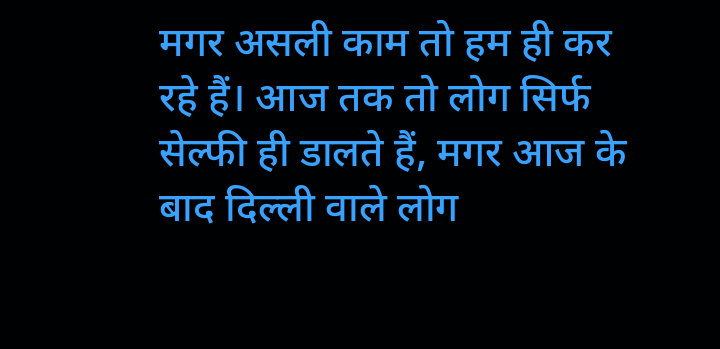मगर असली काम तो हम ही कर रहे हैं। आज तक तो लोग सिर्फ सेल्फी ही डालते हैं, मगर आज के बाद दिल्ली वाले लोग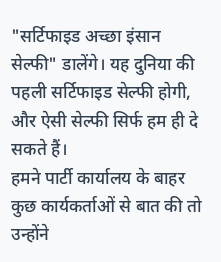"सर्टिफाइड अच्छा इंसान सेल्फी" डालेंगे। यह दुनिया की पहली सर्टिफाइड सेल्फी होगी, और ऐसी सेल्फी सिर्फ हम ही दे सकते हैं।
हमने पार्टी कार्यालय के बाहर कुछ कार्यकर्ताओं से बात की तो उन्होंने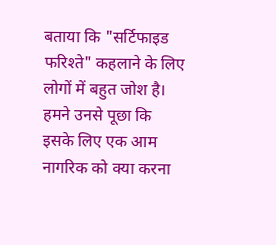बताया कि "सर्टिफाइड फरिश्ते" कहलाने के लिए लोगों में बहुत जोश है। हमने उनसे पूछा कि इसके लिए एक आम नागरिक को क्या करना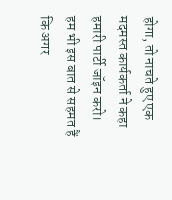होगा, तो नाचते हुए एक मदमस्त कार्यकर्ता ने कहा हमारी पार्टी जॉइन करो।
हम भी इस बात से सहमत हैं कि अगर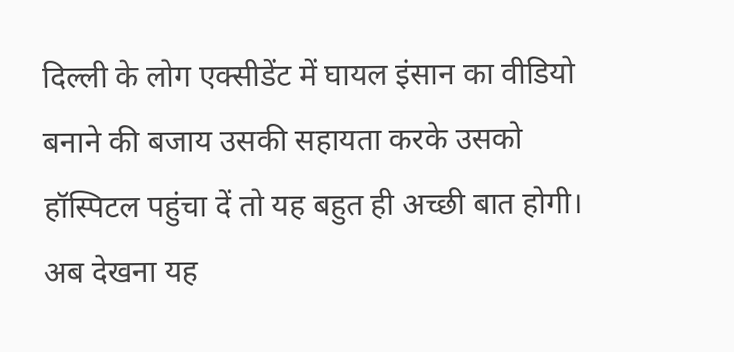दिल्ली के लोग एक्सीडेंट में घायल इंसान का वीडियो बनाने की बजाय उसकी सहायता करके उसको हॉस्पिटल पहुंचा दें तो यह बहुत ही अच्छी बात होगी। अब देखना यह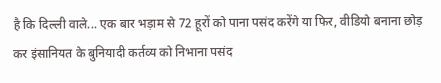है कि दिल्ली वाले... एक बार भड़ाम से 72 हूरों को पाना पसंद करेंगे या फिर, वीडियो बनाना छोड़ कर इंसानियत के बुनियादी कर्तव्य को निभाना पसंद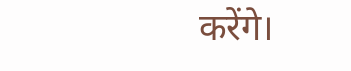करेंगे।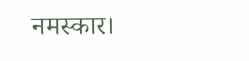नमस्कार।